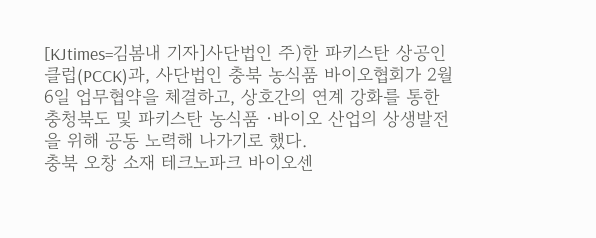[KJtimes=김봄내 기자]사단법인 주)한 파키스탄 상공인 클럽(PCCK)과, 사단법인 충북 농식품 바이오협회가 2월 6일 업무협약을 체결하고, 상호간의 연계 강화를 통한 충청북도 및 파키스탄 농식품 ·바이오 산업의 상생발전을 위해 공동 노력해 나가기로 했다.
충북 오창 소재 테크노파크 바이오센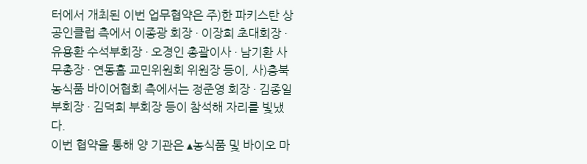터에서 개최된 이번 업무협약은 주)한 파키스탄 상공인클럽 측에서 이종광 회장 · 이장희 초대회장 · 유용환 수석부회장 · 오경인 총괄이사 · 남기환 사무총장 · 연동흠 교민위원회 위원장 등이, 사)충북 농식품 바이어협회 측에서는 정준영 회장 · 김종일 부회장 · 김덕희 부회장 등이 참석해 자리를 빛냈다.
이번 협약을 통해 양 기관은 ▴농식품 및 바이오 마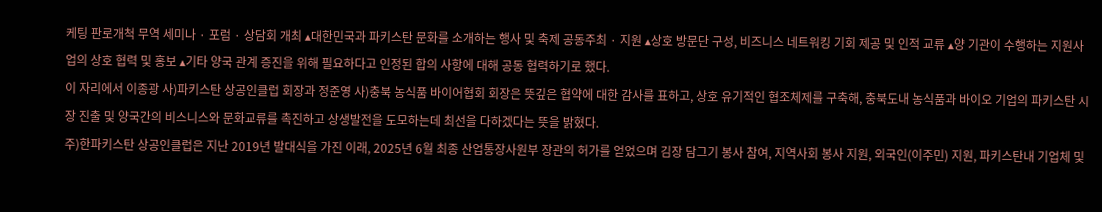케팅 판로개척 무역 세미나 · 포럼 · 상담회 개최 ▴대한민국과 파키스탄 문화를 소개하는 행사 및 축제 공동주최 · 지원 ▴상호 방문단 구성, 비즈니스 네트워킹 기회 제공 및 인적 교류 ▴양 기관이 수행하는 지원사업의 상호 협력 및 홍보 ▴기타 양국 관계 증진을 위해 필요하다고 인정된 합의 사항에 대해 공동 협력하기로 했다.
이 자리에서 이종광 사)파키스탄 상공인클럽 회장과 정준영 사)충북 농식품 바이어협회 회장은 뜻깊은 협약에 대한 감사를 표하고, 상호 유기적인 협조체제를 구축해, 충북도내 농식품과 바이오 기업의 파키스탄 시장 진출 및 양국간의 비스니스와 문화교류를 촉진하고 상생발전을 도모하는데 최선을 다하겠다는 뜻을 밝혔다.
주)한파키스탄 상공인클럽은 지난 2019년 발대식을 가진 이래, 2025년 6월 최종 산업통장사원부 장관의 허가를 얻었으며 김장 담그기 봉사 참여, 지역사회 봉사 지원, 외국인(이주민) 지원, 파키스탄내 기업체 및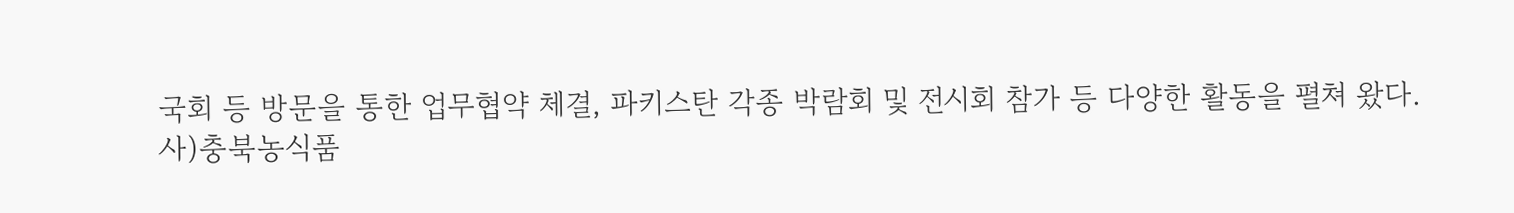국회 등 방문을 통한 업무협약 체결, 파키스탄 각종 박람회 및 전시회 참가 등 다양한 활동을 펼쳐 왔다.
사)충북농식품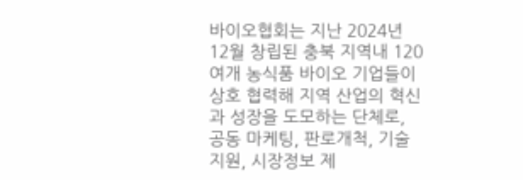바이오협회는 지난 2024년 12월 창립된 충북 지역내 120여개 농식품 바이오 기업들이 상호 협력해 지역 산업의 혁신과 성장을 도모하는 단체로, 공동 마케팅, 판로개척, 기술 지원, 시장정보 제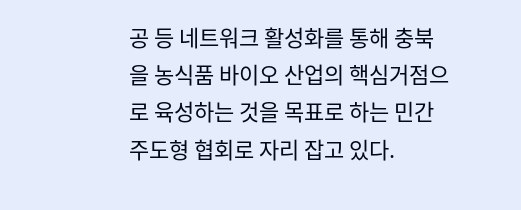공 등 네트워크 활성화를 통해 충북을 농식품 바이오 산업의 핵심거점으로 육성하는 것을 목표로 하는 민간 주도형 협회로 자리 잡고 있다.